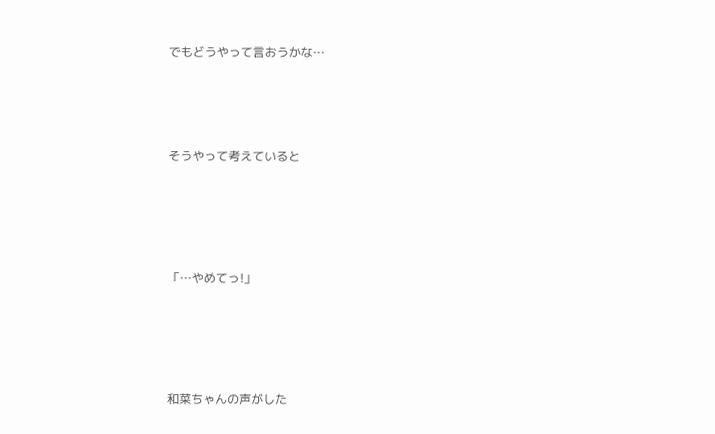でもどうやって言おうかな…





そうやって考えていると






「…やめてっ!」






和菜ちゃんの声がした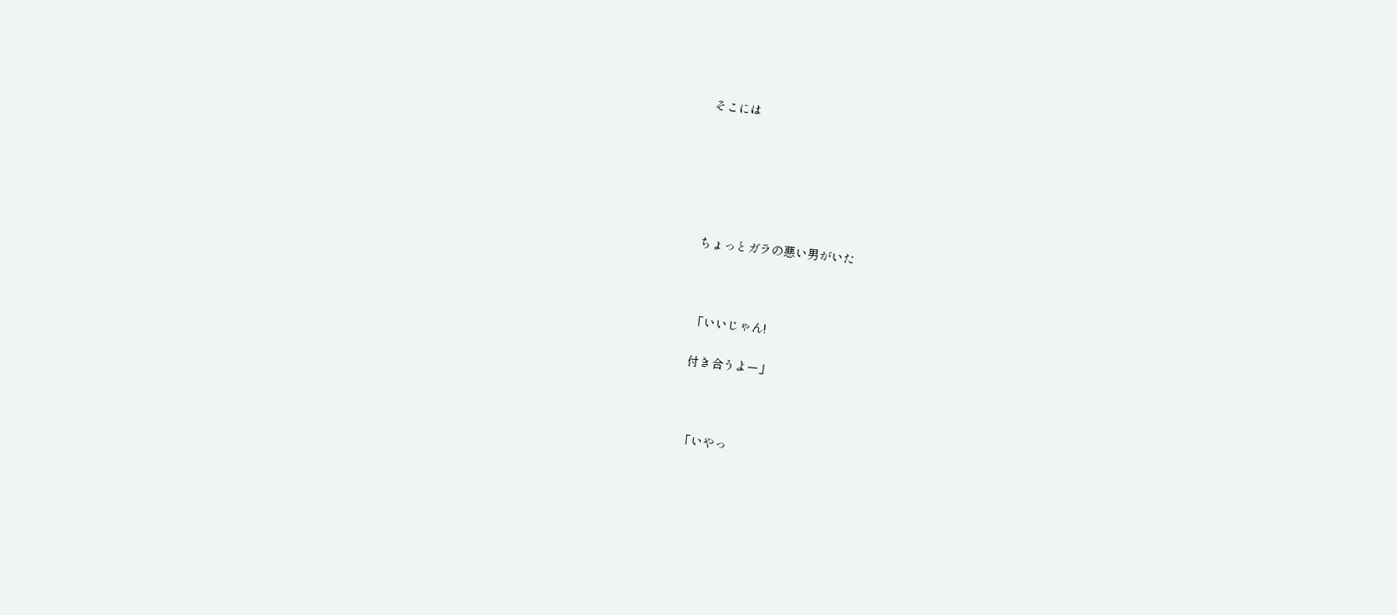そこには






ちょっとガラの悪い男がいた



「いいじゃん!

付き合うよー」



「いやっ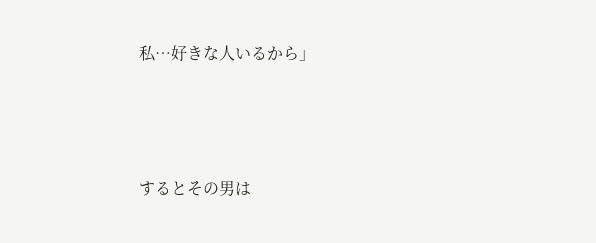私…好きな人いるから」




するとその男は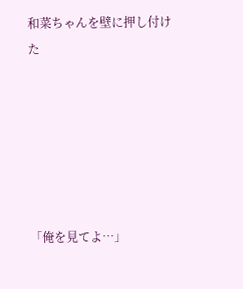和菜ちゃんを壁に押し付けた






「俺を見てよ…」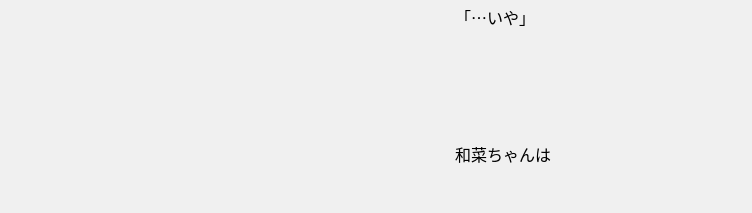「…いや」






和菜ちゃんは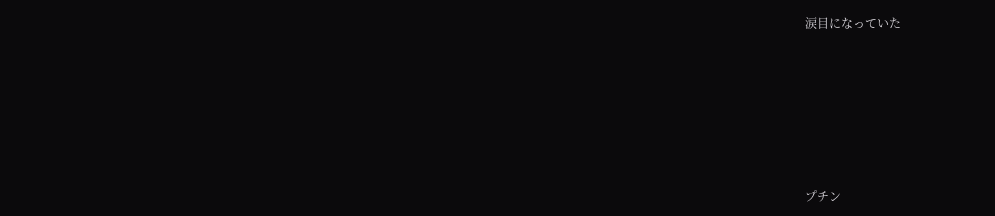涙目になっていた






プチン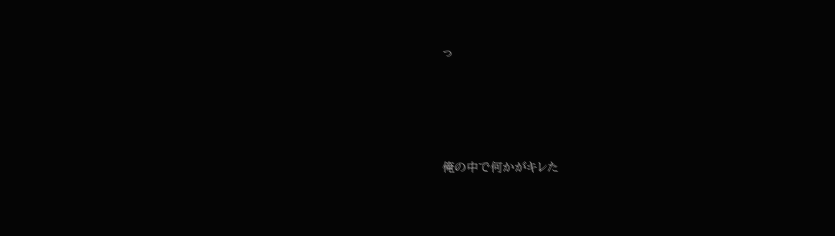っ





俺の中で何かがキレた